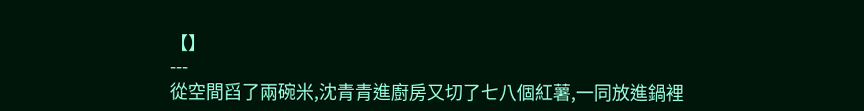【】
---
從空間舀了兩碗米,沈青青進廚房又切了七八個紅薯,一同放進鍋裡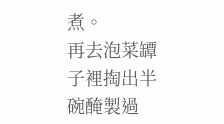煮。
再去泡菜罈子裡掏出半碗醃製過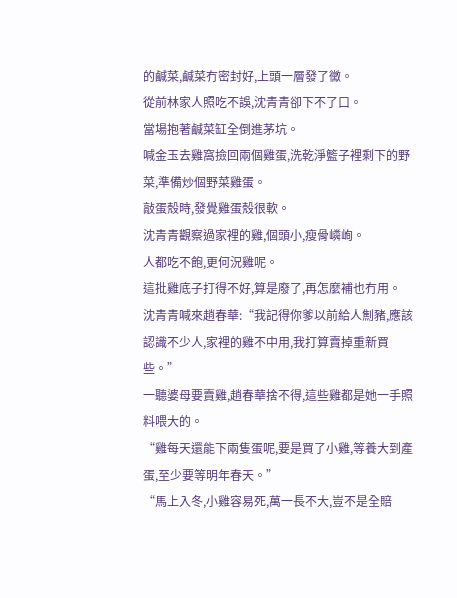的鹹菜,鹹菜冇密封好,上頭一層發了黴。
從前林家人照吃不誤,沈青青卻下不了口。
當場抱著鹹菜缸全倒進茅坑。
喊金玉去雞窩撿回兩個雞蛋,洗乾淨籃子裡剩下的野菜,準備炒個野菜雞蛋。
敲蛋殼時,發覺雞蛋殼很軟。
沈青青觀察過家裡的雞,個頭小,瘦骨嶙峋。
人都吃不飽,更何況雞呢。
這批雞底子打得不好,算是廢了,再怎麼補也冇用。
沈青青喊來趙春華:“我記得你爹以前給人劁豬,應該認識不少人,家裡的雞不中用,我打算賣掉重新買些。”
一聽婆母要賣雞,趙春華捨不得,這些雞都是她一手照料喂大的。
“雞每天還能下兩隻蛋呢,要是買了小雞,等養大到產蛋,至少要等明年春天。”
“馬上入冬,小雞容易死,萬一長不大,豈不是全賠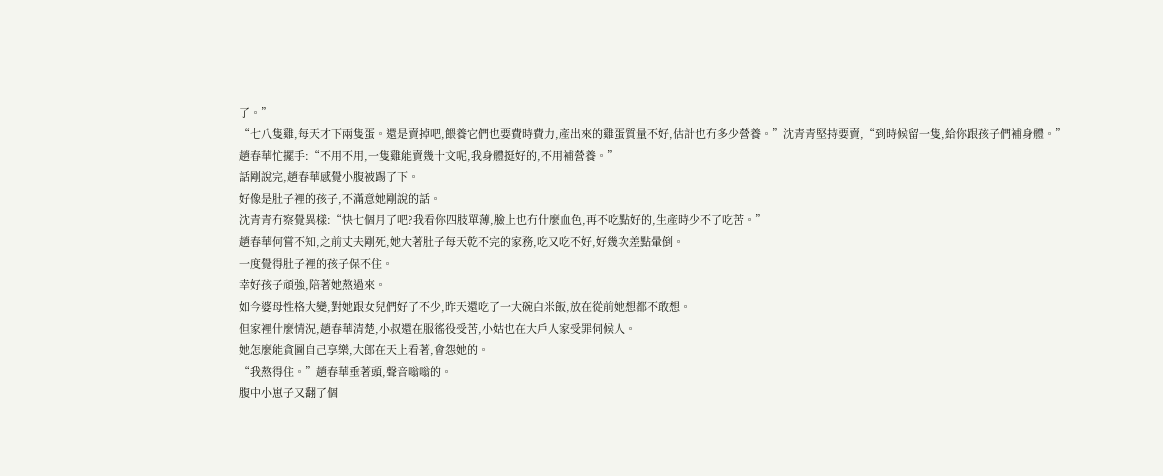了。”
“七八隻雞,每天才下兩隻蛋。還是賣掉吧,餵養它們也要費時費力,產出來的雞蛋質量不好,估計也冇多少營養。”沈青青堅持要賣,“到時候留一隻,給你跟孩子們補身體。”
趙春華忙擺手:“不用不用,一隻雞能賣幾十文呢,我身體挺好的,不用補營養。”
話剛說完,趙春華感覺小腹被踢了下。
好像是肚子裡的孩子,不滿意她剛說的話。
沈青青冇察覺異樣:“快七個月了吧?我看你四肢單薄,臉上也冇什麼血色,再不吃點好的,生產時少不了吃苦。”
趙春華何嘗不知,之前丈夫剛死,她大著肚子每天乾不完的家務,吃又吃不好,好幾次差點暈倒。
一度覺得肚子裡的孩子保不住。
幸好孩子頑強,陪著她熬過來。
如今婆母性格大變,對她跟女兒們好了不少,昨天還吃了一大碗白米飯,放在從前她想都不敢想。
但家裡什麼情況,趙春華清楚,小叔還在服徭役受苦,小姑也在大戶人家受罪伺候人。
她怎麼能貪圖自己享樂,大郎在天上看著,會怨她的。
“我熬得住。”趙春華垂著頭,聲音嗡嗡的。
腹中小崽子又翻了個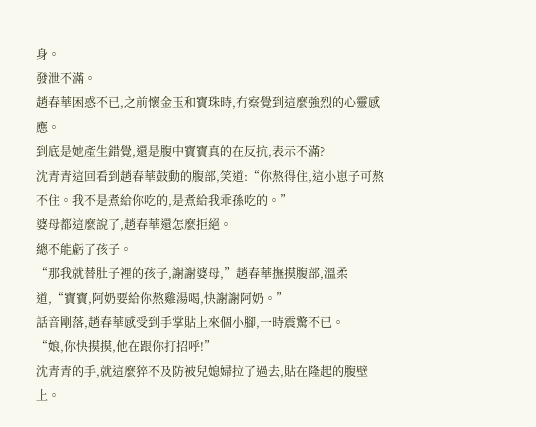身。
發泄不滿。
趙春華困惑不已,之前懷金玉和寶珠時,冇察覺到這麼強烈的心靈感應。
到底是她產生錯覺,還是腹中寶寶真的在反抗,表示不滿?
沈青青這回看到趙春華鼓動的腹部,笑道:“你熬得住,這小崽子可熬不住。我不是煮給你吃的,是煮給我乖孫吃的。”
婆母都這麼說了,趙春華還怎麼拒絕。
總不能虧了孩子。
“那我就替肚子裡的孩子,謝謝婆母,”趙春華撫摸腹部,溫柔道,“寶寶,阿奶要給你熬雞湯喝,快謝謝阿奶。”
話音剛落,趙春華感受到手掌貼上來個小腳,一時震驚不已。
“娘,你快摸摸,他在跟你打招呼!”
沈青青的手,就這麼猝不及防被兒媳婦拉了過去,貼在隆起的腹壁上。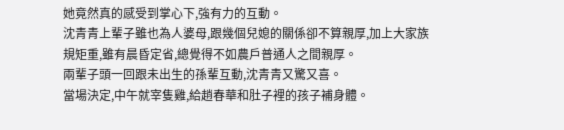她竟然真的感受到掌心下,強有力的互動。
沈青青上輩子雖也為人婆母,跟幾個兒媳的關係卻不算親厚,加上大家族規矩重,雖有晨昏定省,總覺得不如農戶普通人之間親厚。
兩輩子頭一回跟未出生的孫輩互動,沈青青又驚又喜。
當場決定,中午就宰隻雞,給趙春華和肚子裡的孩子補身體。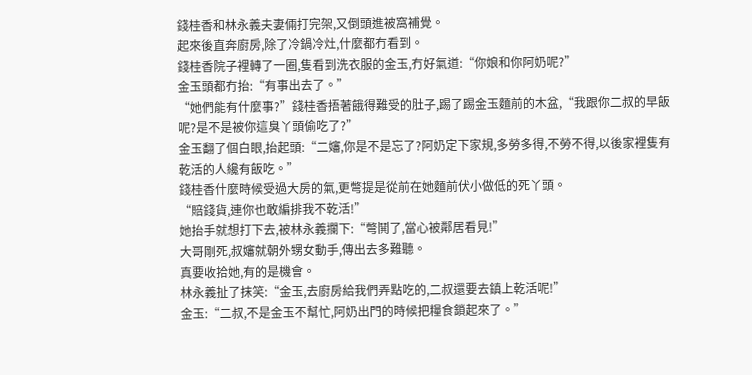錢桂香和林永義夫妻倆打完架,又倒頭進被窩補覺。
起來後直奔廚房,除了冷鍋冷灶,什麼都冇看到。
錢桂香院子裡轉了一圈,隻看到洗衣服的金玉,冇好氣道:“你娘和你阿奶呢?”
金玉頭都冇抬:“有事出去了。”
“她們能有什麼事?”錢桂香捂著餓得難受的肚子,踢了踢金玉麵前的木盆,“我跟你二叔的早飯呢?是不是被你這臭丫頭偷吃了?”
金玉翻了個白眼,抬起頭:“二嬸,你是不是忘了?阿奶定下家規,多勞多得,不勞不得,以後家裡隻有乾活的人纔有飯吃。”
錢桂香什麼時候受過大房的氣,更彆提是從前在她麵前伏小做低的死丫頭。
“賠錢貨,連你也敢編排我不乾活!”
她抬手就想打下去,被林永義攔下:“彆鬨了,當心被鄰居看見!”
大哥剛死,叔嬸就朝外甥女動手,傳出去多難聽。
真要收拾她,有的是機會。
林永義扯了抹笑:“金玉,去廚房給我們弄點吃的,二叔還要去鎮上乾活呢!”
金玉:“二叔,不是金玉不幫忙,阿奶出門的時候把糧食鎖起來了。”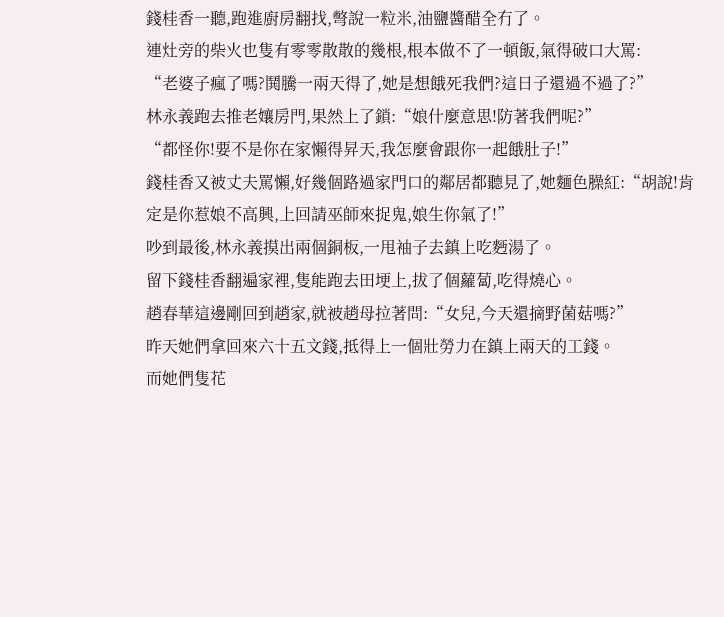錢桂香一聽,跑進廚房翻找,彆說一粒米,油鹽醬醋全冇了。
連灶旁的柴火也隻有零零散散的幾根,根本做不了一頓飯,氣得破口大罵:
“老婆子瘋了嗎?鬨騰一兩天得了,她是想餓死我們?這日子還過不過了?”
林永義跑去推老孃房門,果然上了鎖:“娘什麼意思!防著我們呢?”
“都怪你!要不是你在家懶得昇天,我怎麼會跟你一起餓肚子!”
錢桂香又被丈夫罵懶,好幾個路過家門口的鄰居都聽見了,她麵色臊紅:“胡說!肯定是你惹娘不高興,上回請巫師來捉鬼,娘生你氣了!”
吵到最後,林永義摸出兩個銅板,一甩袖子去鎮上吃麪湯了。
留下錢桂香翻遍家裡,隻能跑去田埂上,拔了個蘿蔔,吃得燒心。
趙春華這邊剛回到趙家,就被趙母拉著問:“女兒,今天還摘野菌菇嗎?”
昨天她們拿回來六十五文錢,抵得上一個壯勞力在鎮上兩天的工錢。
而她們隻花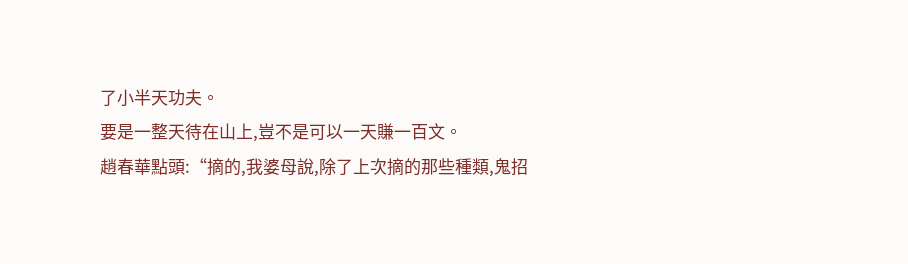了小半天功夫。
要是一整天待在山上,豈不是可以一天賺一百文。
趙春華點頭:“摘的,我婆母說,除了上次摘的那些種類,鬼招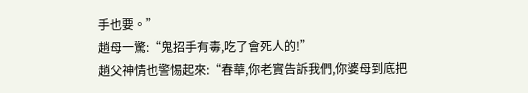手也要。”
趙母一驚:“鬼招手有毒,吃了會死人的!”
趙父神情也警惕起來:“春華,你老實告訴我們,你婆母到底把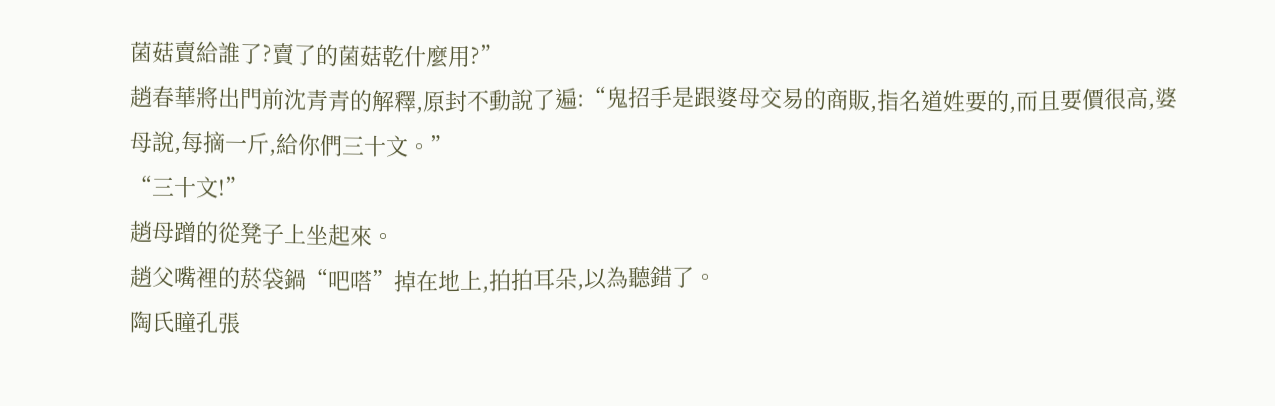菌菇賣給誰了?賣了的菌菇乾什麼用?”
趙春華將出門前沈青青的解釋,原封不動說了遍:“鬼招手是跟婆母交易的商販,指名道姓要的,而且要價很高,婆母說,每摘一斤,給你們三十文。”
“三十文!”
趙母蹭的從凳子上坐起來。
趙父嘴裡的菸袋鍋“吧嗒”掉在地上,拍拍耳朵,以為聽錯了。
陶氏瞳孔張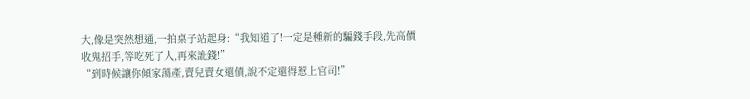大,像是突然想通,一拍桌子站起身:“我知道了!一定是種新的騙錢手段,先高價收鬼招手,等吃死了人,再來訛錢!”
“到時候讓你傾家蕩產,賣兒賣女還債,說不定還得惹上官司!”